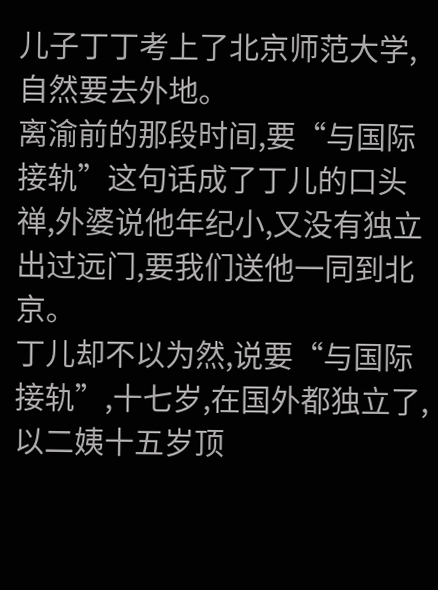儿子丁丁考上了北京师范大学,自然要去外地。
离渝前的那段时间,要“与国际接轨”这句话成了丁儿的口头禅,外婆说他年纪小,又没有独立出过远门,要我们送他一同到北京。
丁儿却不以为然,说要“与国际接轨”,十七岁,在国外都独立了,以二姨十五岁顶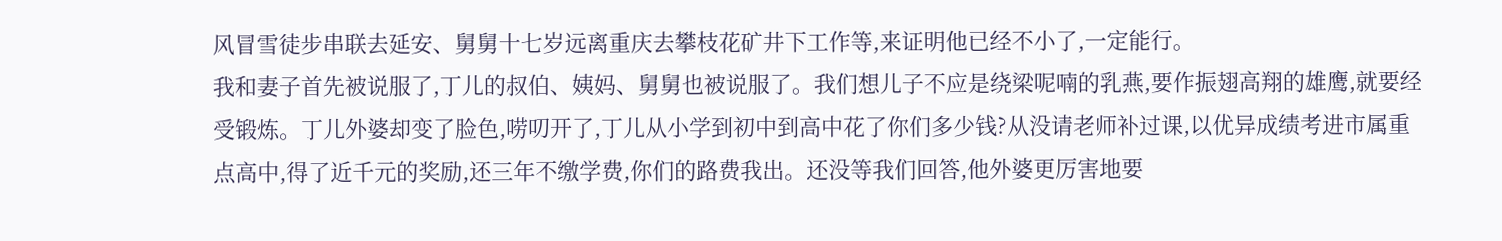风冒雪徒步串联去延安、舅舅十七岁远离重庆去攀枝花矿井下工作等,来证明他已经不小了,一定能行。
我和妻子首先被说服了,丁儿的叔伯、姨妈、舅舅也被说服了。我们想儿子不应是绕梁呢喃的乳燕,要作振翅高翔的雄鹰,就要经受锻炼。丁儿外婆却变了脸色,唠叨开了,丁儿从小学到初中到高中花了你们多少钱?从没请老师补过课,以优异成绩考进市属重点高中,得了近千元的奖励,还三年不缴学费,你们的路费我出。还没等我们回答,他外婆更厉害地要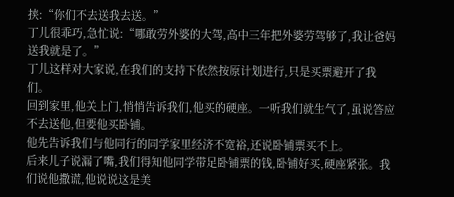挟:“你们不去送我去送。”
丁儿很乖巧,急忙说:“哪敢劳外婆的大驾,高中三年把外婆劳驾够了,我让爸妈送我就是了。”
丁儿这样对大家说,在我们的支持下依然按原计划进行,只是买票避开了我们。
回到家里,他关上门,悄悄告诉我们,他买的硬座。一听我们就生气了,虽说答应不去送他,但要他买卧铺。
他先告诉我们与他同行的同学家里经济不宽裕,还说卧铺票买不上。
后来儿子说漏了嘴,我们得知他同学带足卧铺票的钱,卧铺好买,硬座紧张。我们说他撒谎,他说说这是美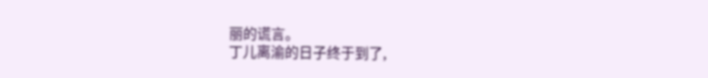丽的谎言。
丁儿离渝的日子终于到了,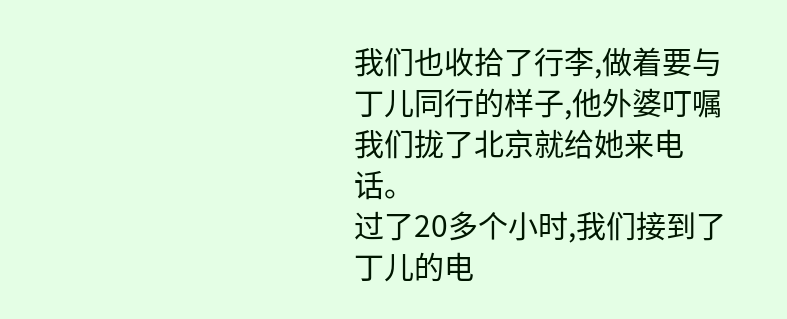我们也收拾了行李,做着要与丁儿同行的样子,他外婆叮嘱我们拢了北京就给她来电话。
过了20多个小时,我们接到了丁儿的电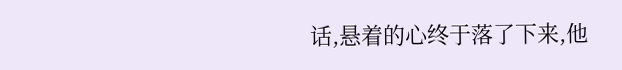话,悬着的心终于落了下来,他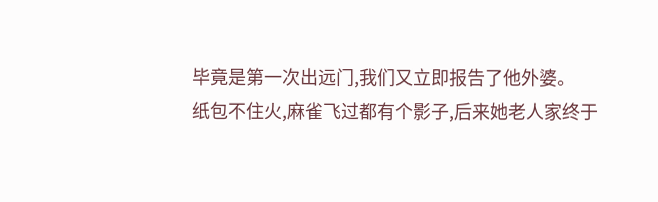毕竟是第一次出远门,我们又立即报告了他外婆。
纸包不住火,麻雀飞过都有个影子,后来她老人家终于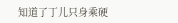知道了丁儿只身乘硬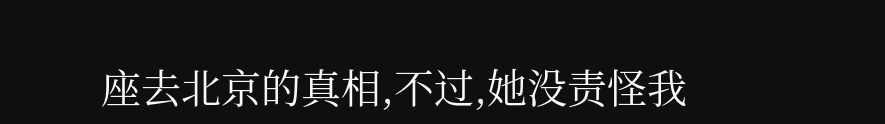座去北京的真相,不过,她没责怪我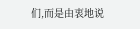们,而是由衷地说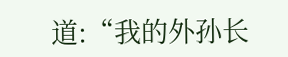道:“我的外孙长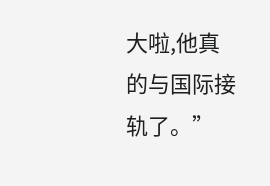大啦,他真的与国际接轨了。”